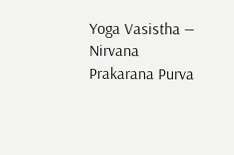Yoga Vasistha — Nirvana Prakarana Purva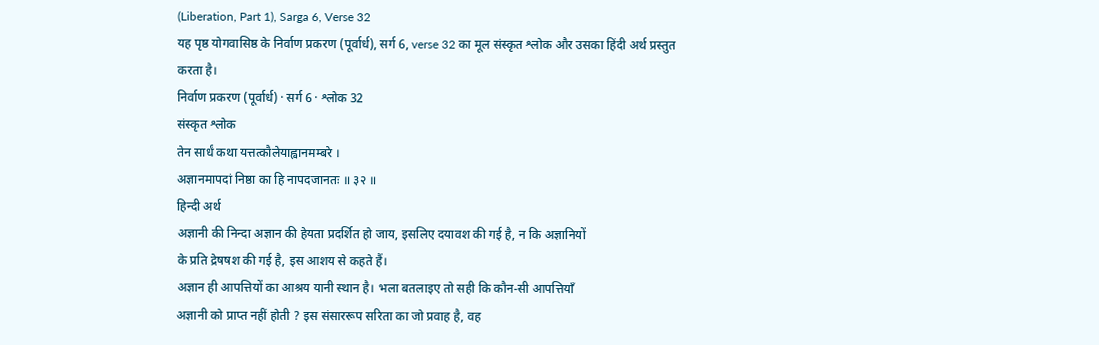(Liberation, Part 1), Sarga 6, Verse 32
यह पृष्ठ योगवासिष्ठ के निर्वाण प्रकरण (पूर्वार्ध), सर्ग 6, verse 32 का मूल संस्कृत श्लोक और उसका हिंदी अर्थ प्रस्तुत करता है।
निर्वाण प्रकरण (पूर्वार्ध) · सर्ग 6 · श्लोक 32
संस्कृत श्लोक
तेन सार्धं कथा यत्तत्कौलेयाह्वानमम्बरे ।
अज्ञानमापदां निष्ठा का हि नापदजानतः ॥ ३२ ॥
हिन्दी अर्थ
अज्ञानी की निन्दा अज्ञान की हेयता प्रदर्शित हो जाय, इसलिए दयावश की गई है, न कि अज्ञानियों
के प्रति द्रेषषश की गई है, इस आशय से कहते हैं।
अज्ञान ही आपत्तियों का आश्रय यानी स्थान है। भला बतलाइए तो सही कि कौन-सी आपत्तियाँ
अज्ञानी को प्राप्त नहीं होती ? इस संसाररूप सरिता का जो प्रवाह है, वह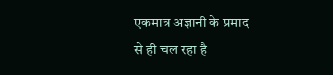एकमात्र अज्ञानी के प्रमाद
से ही चल रहा है